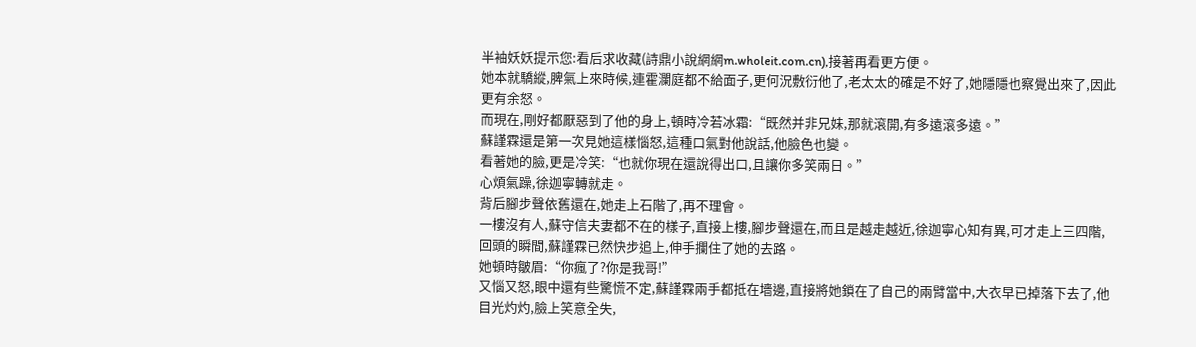半袖妖妖提示您:看后求收藏(詩鼎小說網網m.wholeit.com.cn),接著再看更方便。
她本就驕縱,脾氣上來時候,連霍瀾庭都不給面子,更何況敷衍他了,老太太的確是不好了,她隱隱也察覺出來了,因此更有余怒。
而現在,剛好都厭惡到了他的身上,頓時冷若冰霜:“既然并非兄妹,那就滾開,有多遠滾多遠。”
蘇謹霖還是第一次見她這樣惱怒,這種口氣對他說話,他臉色也變。
看著她的臉,更是冷笑:“也就你現在還說得出口,且讓你多笑兩日。”
心煩氣躁,徐迦寧轉就走。
背后腳步聲依舊還在,她走上石階了,再不理會。
一樓沒有人,蘇守信夫妻都不在的樣子,直接上樓,腳步聲還在,而且是越走越近,徐迦寧心知有異,可才走上三四階,回頭的瞬間,蘇謹霖已然快步追上,伸手攔住了她的去路。
她頓時皺眉:“你瘋了?你是我哥!”
又惱又怒,眼中還有些驚慌不定,蘇謹霖兩手都抵在墻邊,直接將她鎖在了自己的兩臂當中,大衣早已掉落下去了,他目光灼灼,臉上笑意全失,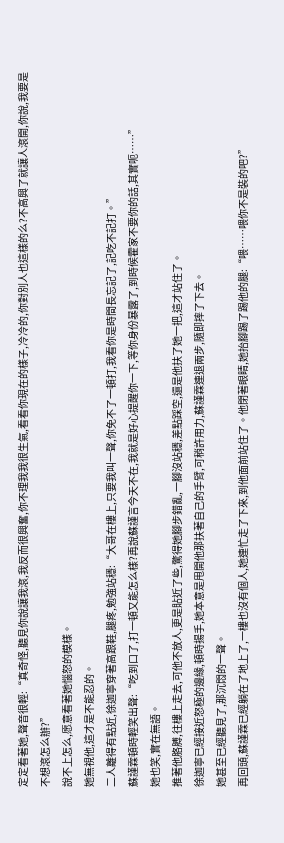定定看著她,聲音很輕:“真奇怪,聽見你說讓我滾,我反而很興奮,你不理我我很生氣,看看你現在的樣子,冷冷的,你對別人也這樣的么?不高興了就讓人滾開,你說,我要是不想滾怎么辦?”
說不上怎么,愿意看著她惱怒的模樣。
她無視他,這才是不能忍的。
二人離得有點近,徐迦寧穿著高跟鞋,腿疼,勉強站穩:“大哥在樓上,只要我叫一聲,你免不了一頓打,我看你是時間長忘記了,記吃不記打。”
蘇謹霖頓時輕笑出聲:“吃到口了,打一頓又能怎么樣?再說蘇謹言今天不在,我就是好心提醒你一下,等你身份暴露了,到時候霍家不要你的話,其實呃……”
她也笑,實在無語。
推著他胳膊,往樓上走去,可他不放人,更是貼近了些,驚得她腳步錯亂,一腳沒站穩,差點踩空,還是他扶了她一把,這才站住了。
徐迦寧已經接近怒極的邊緣,頓時揚手,她本意是甩開他那扶著自己的手臂,可稍許用力,蘇謹霖連退兩步,隨即摔了下去。
她甚至已經聽見了,那沉悶的一聲。
再回頭,蘇謹霖已經躺在了地上了,一樓也沒有個人,她連忙走了下來,到他面前站住了。他閉著眼睛,她抬腳踢了踢他的腿:“喂……喂你不是裝的吧?”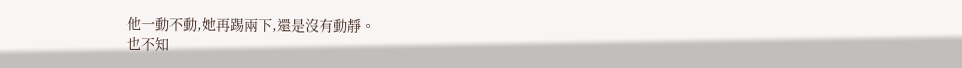他一動不動,她再踢兩下,還是沒有動靜。
也不知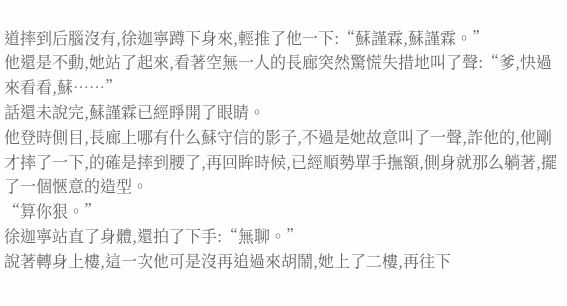道摔到后腦沒有,徐迦寧蹲下身來,輕推了他一下:“蘇謹霖,蘇謹霖。”
他還是不動,她站了起來,看著空無一人的長廊突然驚慌失措地叫了聲:“爹,快過來看看,蘇……”
話還未說完,蘇謹霖已經睜開了眼睛。
他登時側目,長廊上哪有什么蘇守信的影子,不過是她故意叫了一聲,詐他的,他剛才摔了一下,的確是摔到腰了,再回眸時候,已經順勢單手撫額,側身就那么躺著,擺了一個愜意的造型。
“算你狠。”
徐迦寧站直了身體,還拍了下手:“無聊。”
說著轉身上樓,這一次他可是沒再追過來胡鬧,她上了二樓,再往下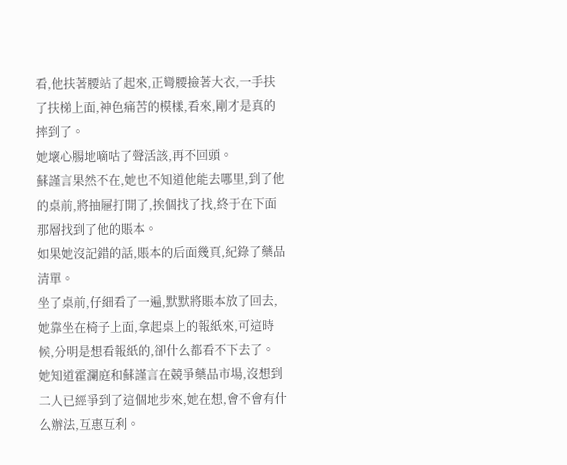看,他扶著腰站了起來,正彎腰撿著大衣,一手扶了扶梯上面,神色痛苦的模樣,看來,剛才是真的摔到了。
她壞心腸地嘀咕了聲活該,再不回頭。
蘇謹言果然不在,她也不知道他能去哪里,到了他的桌前,將抽屜打開了,挨個找了找,終于在下面那層找到了他的賬本。
如果她沒記錯的話,賬本的后面幾頁,紀錄了藥品清單。
坐了桌前,仔細看了一遍,默默將賬本放了回去,她靠坐在椅子上面,拿起桌上的報紙來,可這時候,分明是想看報紙的,卻什么都看不下去了。
她知道霍瀾庭和蘇謹言在競爭藥品市場,沒想到二人已經爭到了這個地步來,她在想,會不會有什么辦法,互惠互利。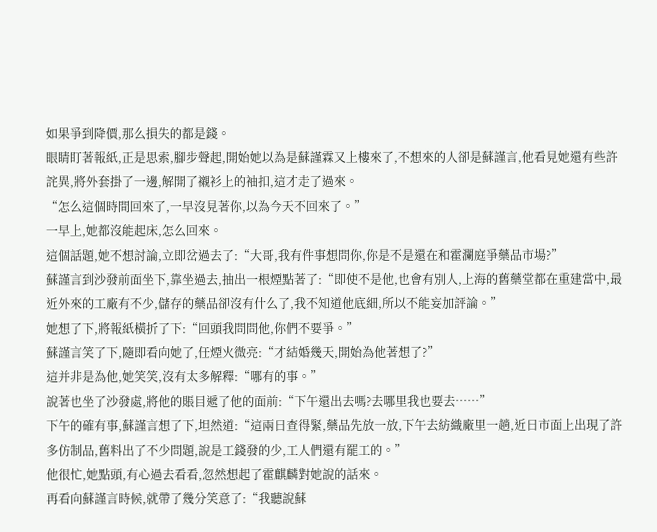如果爭到降價,那么損失的都是錢。
眼睛盯著報紙,正是思索,腳步聲起,開始她以為是蘇謹霖又上樓來了,不想來的人卻是蘇謹言,他看見她還有些許詫異,將外套掛了一邊,解開了襯衫上的袖扣,這才走了過來。
“怎么這個時間回來了,一早沒見著你,以為今天不回來了。”
一早上,她都沒能起床,怎么回來。
這個話題,她不想討論,立即岔過去了:“大哥,我有件事想問你,你是不是還在和霍瀾庭爭藥品市場?”
蘇謹言到沙發前面坐下,靠坐過去,抽出一根煙點著了:“即使不是他,也會有別人,上海的舊藥堂都在重建當中,最近外來的工廠有不少,儲存的藥品卻沒有什么了,我不知道他底細,所以不能妄加評論。”
她想了下,將報紙橫折了下:“回頭我問問他,你們不要爭。”
蘇謹言笑了下,隨即看向她了,任煙火微亮:“才結婚幾天,開始為他著想了?”
這并非是為他,她笑笑,沒有太多解釋:“哪有的事。”
說著也坐了沙發處,將他的賬目遞了他的面前:“下午還出去嗎?去哪里我也要去……”
下午的確有事,蘇謹言想了下,坦然道:“這兩日查得緊,藥品先放一放,下午去紡織廠里一趟,近日市面上出現了許多仿制品,舊料出了不少問題,說是工錢發的少,工人們還有罷工的。”
他很忙,她點頭,有心過去看看,忽然想起了霍麒麟對她說的話來。
再看向蘇謹言時候,就帶了幾分笑意了:“我聽說蘇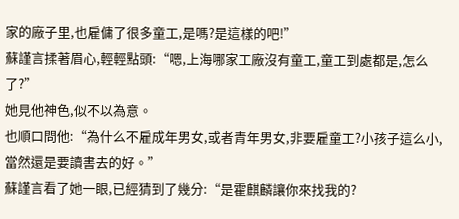家的廠子里,也雇傭了很多童工,是嗎?是這樣的吧!”
蘇謹言揉著眉心,輕輕點頭:“嗯,上海哪家工廠沒有童工,童工到處都是,怎么了?”
她見他神色,似不以為意。
也順口問他:“為什么不雇成年男女,或者青年男女,非要雇童工?小孩子這么小,當然還是要讀書去的好。”
蘇謹言看了她一眼,已經猜到了幾分:“是霍麒麟讓你來找我的?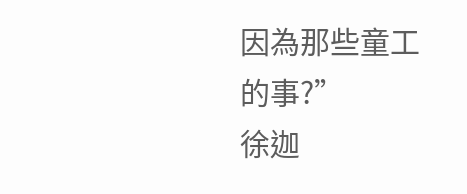因為那些童工的事?”
徐迦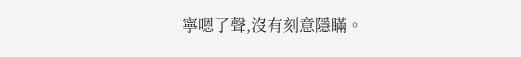寧嗯了聲,沒有刻意隱瞞。